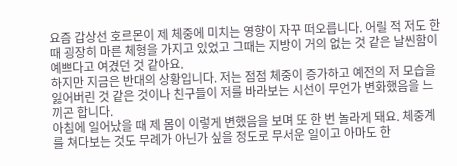요즘 갑상선 호르몬이 제 체중에 미치는 영향이 자꾸 떠오릅니다. 어릴 적 저도 한때 굉장히 마른 체형을 가지고 있었고 그때는 지방이 거의 없는 것 같은 날씬함이 예쁘다고 여겼던 것 같아요.
하지만 지금은 반대의 상황입니다. 저는 점점 체중이 증가하고 예전의 저 모습을 잃어버린 것 같은 것이나 친구들이 저를 바라보는 시선이 무언가 변화했음을 느끼곤 합니다.
아침에 일어났을 때 제 몸이 이렇게 변했음을 보며 또 한 번 놀라게 돼요. 체중계를 쳐다보는 것도 무례가 아닌가 싶을 정도로 무서운 일이고 아마도 한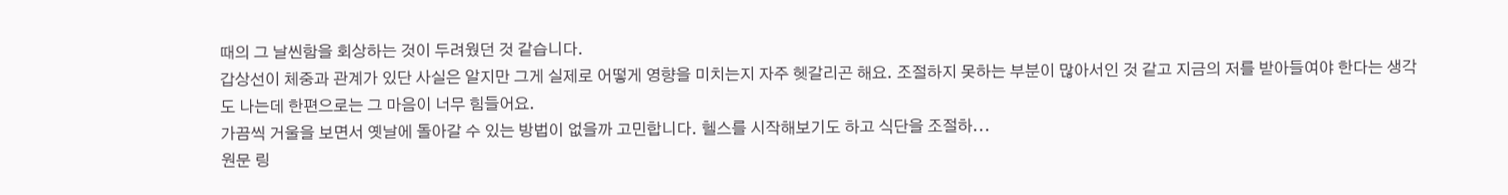때의 그 날씬함을 회상하는 것이 두려웠던 것 같습니다.
갑상선이 체중과 관계가 있단 사실은 알지만 그게 실제로 어떻게 영향을 미치는지 자주 헷갈리곤 해요. 조절하지 못하는 부분이 많아서인 것 같고 지금의 저를 받아들여야 한다는 생각도 나는데 한편으로는 그 마음이 너무 힘들어요.
가끔씩 거울을 보면서 옛날에 돌아갈 수 있는 방법이 없을까 고민합니다. 헬스를 시작해보기도 하고 식단을 조절하...
원문 링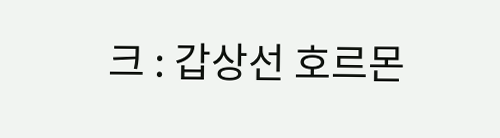크 : 갑상선 호르몬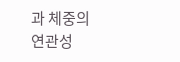과 체중의 연관성